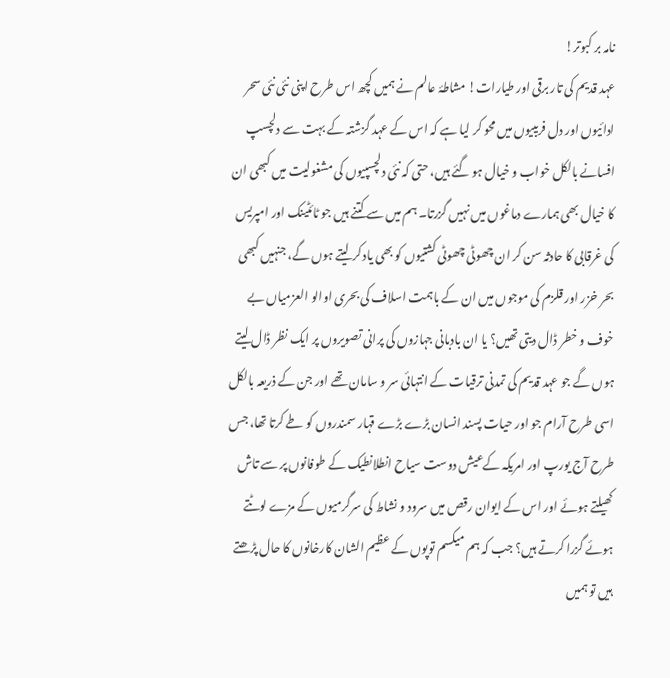نامہ بر کبوتر!
عہد قدیم کی تار برقی اور طیارات! مشاطۂ عالم نے ہمیں کچھ اس طرح اپنی نئی نئی سحر ادائیوں اور دل فریبیوں میں محو کر لیا ہے کہ اس کے عہد گزشتہ کے بہت سے دلچسپ افسانے بالکل خواب و خیال ہو گئے ہیں، حتی کہ نئی دلچسپیوں کی مشغولیت میں کبھی ان کا خیال بھی ہمارے دماغوں میں نہیں گزرتا۔ ہم میں سے کتنے ہیں جو ٹائٹینک اور امپریس کی غرقابی کا حادثہ سن کر ان چھوٹی چھوٹی کشتیوں کو بھی یاد کر لیتے ہوں گے، جنہیں کبھی بحر خزر اور قلزم کی موجوں میں ان کے باہمت اسلاف کی بحری اوالو العزمیاں بے خوف و خطر ڈال دیتی تھیں؟ یا ان بادبانی جہازوں کی پرانی تصویروں پر ایک نظر ڈال لیتے ہوں گے جو عہد قدیم کی تمدنی ترقیات کے انتہائی سر و سامان تھے اور جن کے ذریعہ بالکل اسی طرح آرام جو اور حیات پسند انسان بڑے بڑے قہار سمندروں کو طے کرتا تھا، جس طرح آج یورپ اور امریکہ کےعیش دوست سیاح انطلانطیک کے طوفانوں پر سے تاش کھیلتے ہوئے اور اس کے ایوان رقص میں سرود و نشاط کی سرگرمیوں کے مزے لوٹتے ہوئے گزرا کرتے ہیں؟ جب کہ ہم میکسم توپوں کے عظیم الشان کارخانوں کا حال پڑھتے ہیں تو ہمیں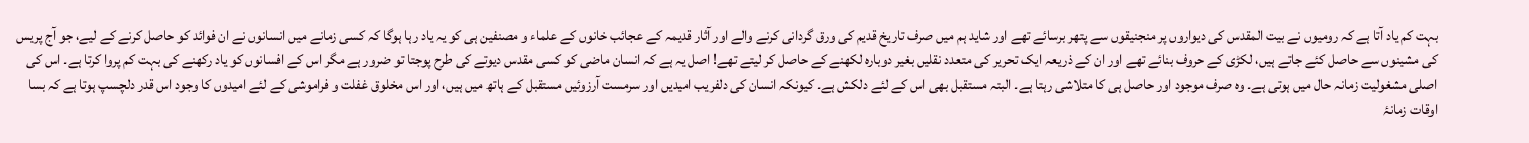بہت کم یاد آتا ہے کہ رومیوں نے بیت المقدس کی دیواروں پر منجنیقوں سے پتھر برسائے تھے اور شاید ہم میں صرف تاریخ قدیم کی ورق گردانی کرنے والے اور آثار قدیمہ کے عجائب خانوں کے علماء و مصنفین ہی کو یہ یاد رہا ہوگا کہ کسی زمانے میں انسانوں نے ان فوائد کو حاصل کرنے کے لیے، جو آج پریس کی مشینوں سے حاصل کئے جاتے ہیں، لکڑی کے حروف بنائے تھے اور ان کے ذریعہ ایک تحریر کی متعدد نقلیں بغیر دوبارہ لکھنے کے حاصل کر لیتے تھے! اصل یہ ہے کہ انسان ماضی کو کسی مقدس دیوتے کی طرح پوجتا تو ضرور ہے مگر اس کے افسانوں کو یاد رکھنے کی بہت کم پروا کرتا ہے۔ اس کی اصلی مشغولیت زمانہ حال میں ہوتی ہے۔ وہ صرف موجود اور حاصل ہی کا متلاشی رہتا ہے۔ البتہ مستقبل بھی اس کے لئے دلکش ہے۔ کیونکہ انسان کی دلفریب امیدیں اور سرمست آرزوئیں مستقبل کے ہاتھ میں ہیں، اور اس مخلوق غفلت و فراموشی کے لئے امیدوں کا وجود اس قدر دلچسپ ہوتا ہے کہ بسا اوقات زمانۂ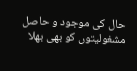حال کی موجود و حاصل مشغولیتوں کو بھی بھلا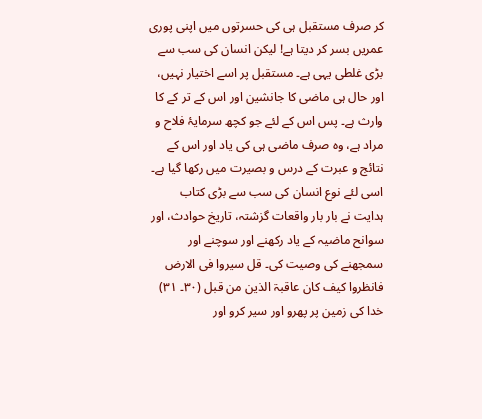کر صرف مستقبل ہی کی حسرتوں میں اپنی پوری عمریں بسر کر دیتا ہے! لیکن انسان کی سب سے بڑی غلطی یہی ہے۔ مستقبل پر اسے اختیار نہیں، اور حال ہی ماضی کا جانشین اور اس کے تر کے کا وارث ہے۔ پس اس کے لئے جو کچھ سرمایۂ فلاح و مراد ہے، وہ صرف ماضی ہی کی یاد اور اس کے نتائج و عبرت کے درس و بصیرت میں رکھا گیا ہے۔ اسی لئے نوع انسان کی سب سے بڑی کتاب ہدایت نے بار بار واقعات گزشتہ، تاریخ حوادث، اور سوانح ماضیہ کے یاد رکھنے اور سوچنے اور سمجھنے کی وصیت کی۔ قل سیروا فی الارض فانظروا کیف کان عاقبۃ الذین من قبل (۳۰۔ ۳۱) خدا کی زمین پر پھرو اور سیر کرو اور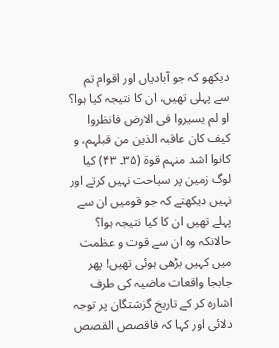دیکھو کہ جو آبادیاں اور اقوام تم سے پہلی تھیں، ان کا نتیجہ کیا ہوا؟ او لم یسیروا فی الارض فانظروا کیف کان عاقبہ الذین من قبلہم، و کانوا اشد منہم قوۃ (۳۵۔ ۴۳) کیا لوگ زمین پر سیاحت نہیں کرتے اور نہیں دیکھتے کہ جو قومیں ان سے پہلے تھیں ان کا کیا نتیجہ ہوا؟ حالانکہ وہ ان سے قوت و عظمت میں کہیں بڑھی ہوئی تھیں! پھر جابجا واقعات ماضیہ کی طرف اشارہ کر کے تاریخ گزشتگان پر توجہ دلائی اور کہا کہ فاقصص القصص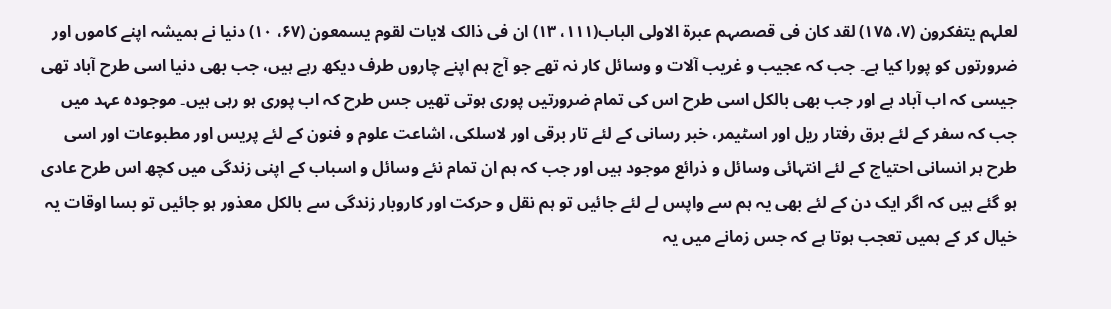لعلہم یتفکرون (۷، ۱۷۵) لقد کان فی قصصہم عبرۃ الاولی الباب(۱۱۱، ۱۳) ان فی ذالک لایات لقوم یسمعون (۶۷، ۱۰) دنیا نے ہمیشہ اپنے کاموں اور ضرورتوں کو پورا کیا ہے۔ جب کہ عجیب و غریب آلات و وسائل کار نہ تھے جو آج ہم اپنے چاروں طرف دیکھ رہے ہیں، جب بھی دنیا اسی طرح آباد تھی جیسی کہ اب آباد ہے اور جب بھی بالکل اسی طرح اس کی تمام ضرورتیں پوری ہوتی تھیں جس طرح کہ اب پوری ہو رہی ہیں۔ موجودہ عہد میں جب کہ سفر کے لئے برق رفتار ریل اور اسٹیمر، خبر رسانی کے لئے تار برقی اور لاسلکی، اشاعت علوم و فنون کے لئے پریس اور مطبوعات اور اسی طرح ہر انسانی احتیاج کے لئے انتہائی وسائل و ذرائع موجود ہیں اور جب کہ ہم ان تمام نئے وسائل و اسباب کے اپنی زندگی میں کچھ اس طرح عادی ہو گئے ہیں کہ اگر ایک دن کے لئے بھی یہ ہم سے واپس لے لئے جائیں تو ہم نقل و حرکت اور کاروبار زندگی سے بالکل معذور ہو جائیں تو بسا اوقات یہ خیال کر کے ہمیں تعجب ہوتا ہے کہ جس زمانے میں یہ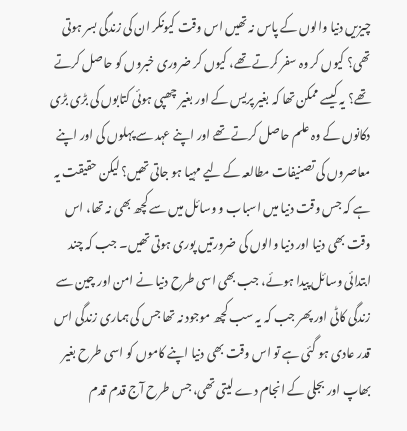چیزیں دنیا والوں کے پاس نہ تھیں اس وقت کیونکر ان کی زندگی بسر ہوتی تھی؟ کیوں کر وہ سفر کرتے تھے، کیوں کر ضروری خبروں کو حاصل کرتے تھے؟ یہ کیسے ممکن تھا کہ بغیر پریس کے اور بغیر چھپی ہوئی کتابوں کی بڑی بڑی دکانوں کے وہ علم حاصل کرتے تھے اور اپنے عہد سے پہلوں کی اور اپنے معاصروں کی تصنیفات مطالعہ کے لیے مہیا ہو جاتی تھیں؟ لیکن حقیقت یہ ہے کہ جس وقت دنیا میں اسباب و وسائل میں سے کچھ بھی نہ تھا، اس وقت بھی دنیا اور دنیا والوں کی ضرورتیں پوری ہوتی تھیں۔ جب کہ چند ابتدائی وسائل پیدا ہوئے، جب بھی اسی طرح دنیا نے امن اور چین سے زندگی کاٹی اور پھر جب کہ یہ سب کچھ موجود نہ تھا جس کی ہماری زندگی اس قدر عادی ہو گئی ہے تو اس وقت بھی دنیا اپنے کاموں کو اسی طرح بغیر بھاپ اور بجلی کے انجام دے لیتی تھی، جس طرح آج قدم قدم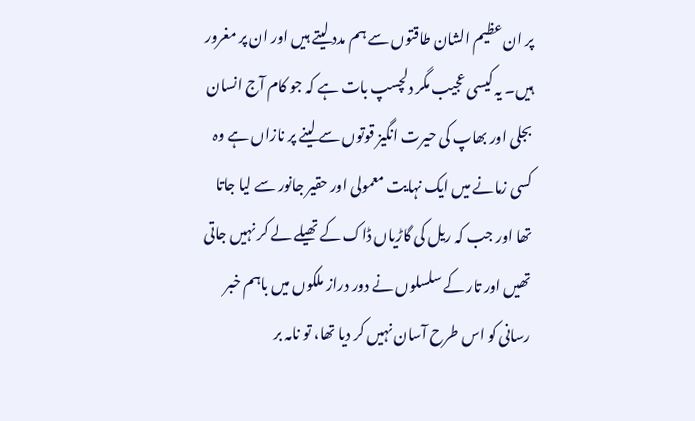پر ان عظیم الشان طاقتوں سے ہم مدد لیتے ہیں اور ان پر مغرور ہیں۔ یہ کیسی عجیب مگر دلچسپ بات ہے کہ جو کام آج انسان بجلی اور بھاپ کی حیرت انگیز قوتوں سے لینے پر نازاں ہے وہ کسی زمانے میں ایک نہایت معمولی اور حقیر جانور سے لیا جاتا تھا اور جب کہ ریل کی گاڑیاں ڈاک کے تھیلے لے کر نہیں جاتی تھیں اور تار کے سلسلوں نے دور دراز ملکوں میں باہم خبر رسانی کو اس طرح آسان نہیں کر دیا تھا، تو نامہ بر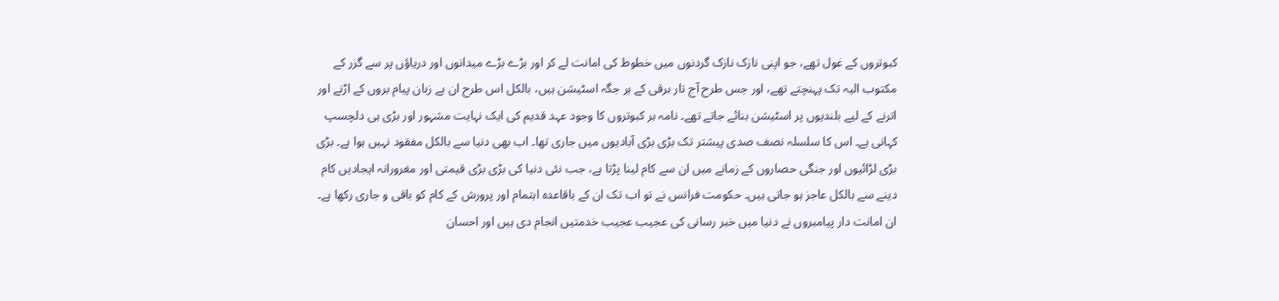کبوتروں کے غول تھے، جو اپنی نازک نازک گردنوں میں خطوط کی امانت لے کر اور بڑے بڑے میدانوں اور دریاؤں پر سے گزر کے مکتوب الیہ تک پہنچتے تھے، اور جس طرح آج تار برقی کے ہر جگہ اسٹیشن ہیں، بالکل اس طرح ان بے زبان پیام بروں کے اڑنے اور اترنے کے لیے بلندیوں پر اسٹیشن بنائے جاتے تھے۔ نامہ بر کبوتروں کا وجود عہد قدیم کی ایک نہایت مشہور اور بڑی ہی دلچسپ کہانی ہے۔ اس کا سلسلہ نصف صدی پیشتر تک بڑی بڑی آبادیوں میں جاری تھا۔ اب بھی دنیا سے بالکل مفقود نہیں ہوا ہے۔ بڑی بڑی لڑائیوں اور جنگی حصاروں کے زمانے میں ان سے کام لینا پڑتا ہے، جب نئی دنیا کی بڑی بڑی قیمتی اور مغرورانہ ایجادیں کام دینے سے بالکل عاجز ہو جاتی ہیں۔ حکومت فرانس نے تو اب تک ان کے باقاعدہ اہتمام اور پرورش کے کام کو باقی و جاری رکھا ہے۔ ان امانت دار پیامبروں نے دنیا میں خبر رسانی کی عجیب عجیب خدمتیں انجام دی ہیں اور احسان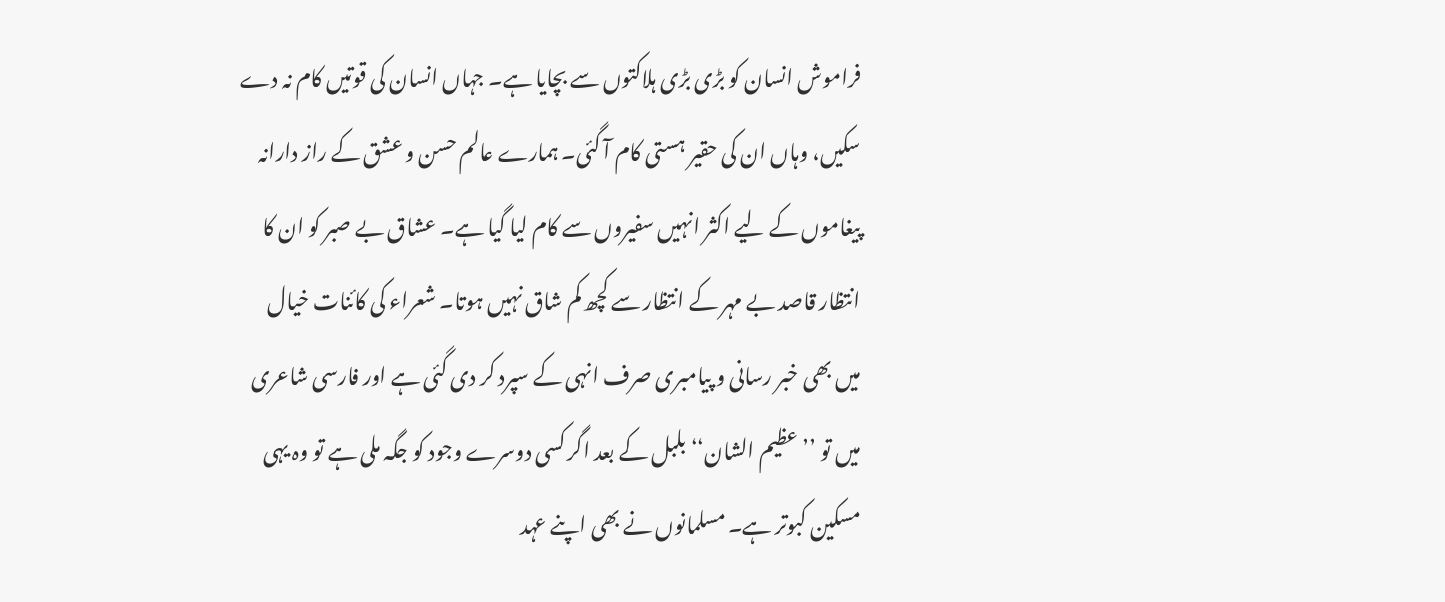فراموش انسان کو بڑی بڑی ہلاکتوں سے بچایا ہے۔ جہاں انسان کی قوتیں کام نہ دے سکیں، وہاں ان کی حقیر ہستی کام آ گئی۔ ہمارے عالم حسن و عشق کے راز دارانہ پیغاموں کے لیے اکثر انہیں سفیروں سے کام لیا گیا ہے۔ عشاق بے صبر کو ان کا انتظار قاصد بے مہر کے انتظار سے کچھ کم شاق نہیں ہوتا۔ شعراء کی کائنات خیال میں بھی خبر رسانی و پیامبری صرف انہی کے سپرد کر دی گئی ہے اور فارسی شاعری میں تو ’’عظیم الشان‘‘ بلبل کے بعد اگر کسی دوسرے وجود کو جگہ ملی ہے تو وہ یہی مسکین کبوتر ہے۔ مسلمانوں نے بھی اپنے عہد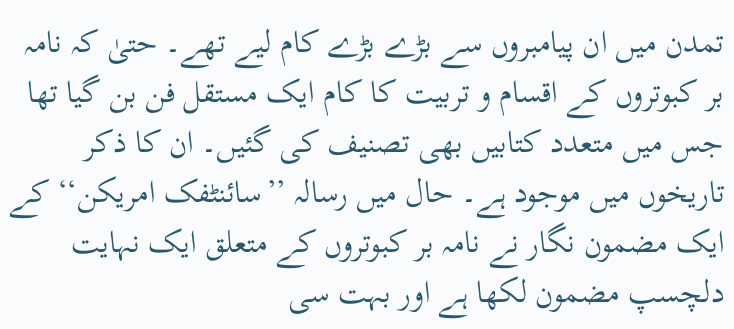تمدن میں ان پیامبروں سے بڑے بڑے کام لیے تھے۔ حتیٰ کہ نامہ بر کبوتروں کے اقسام و تربیت کا کام ایک مستقل فن بن گیا تھا جس میں متعدد کتابیں بھی تصنیف کی گئیں۔ ان کا ذکر تاریخوں میں موجود ہے۔ حال میں رسالہ ’’سائنٹفک امریکن‘‘ کے ایک مضمون نگار نے نامہ بر کبوتروں کے متعلق ایک نہایت دلچسپ مضمون لکھا ہے اور بہت سی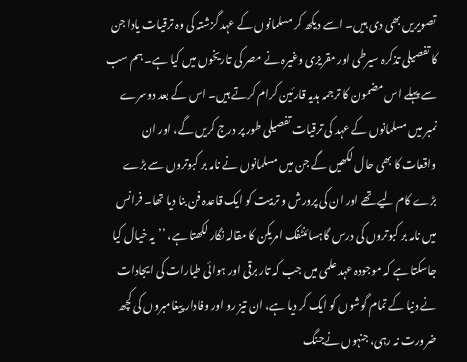تصویریں بھی دی ہیں۔ اسے دیکھ کر مسلمانوں کے عہد گزشتہ کی وہ ترقیات یادا جن کا تفصیلی تذکرہ سیرطی اور مقریزی وغیرہ نے مصر کی تاریخوں میں کیا ہے۔ ہم سب سے پہلے اس مضمون کا ترجمہ ہدیہ قارئین کرام کرتے ہیں۔ اس کے بعد دوسرے نمبر میں مسلمانوں کے عہد کی ترقیات تفصیلی طور پر درج کریں گے، اور ان واقعات کا بھی حال لکھیں گے جن میں مسلمانوں نے نامہ بر کبوتروں سے بڑے بڑے کام لیے تھے اور ان کی پرورش و تربیت کو ایک قاعدہ فن بنا دیا تھا۔ فرانس میں نامہ بر کبوتروں کی درس گاہسائنٹفک امریکن کا مقالہ نگار لکھتا ہے، ’’یہ خیال کیا جاسکتا ہے کہ موجودہ عہد علمی میں جب کہ تار برقی اور ہوائی طیارات کی ایجادات نے دنیا کے تمام گوشوں کو ایک کر دیا ہے، ان تیز رو اور وفادار پیغامبروں کی کچھ ضرورت نہ رہی، جنہوں نےجنگ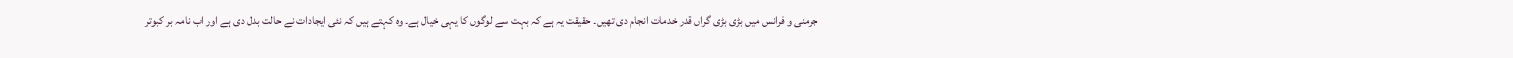جرمنی و فرانس میں بڑی بڑی گراں قدر خدمات انجام دی تھیں۔ حقیقت یہ ہے کہ بہت سے لوگوں کا یہی خیال ہے۔ وہ کہتے ہیں کہ نئی ایجادات نے حالت بدل دی ہے اور اب نامہ بر کبوتر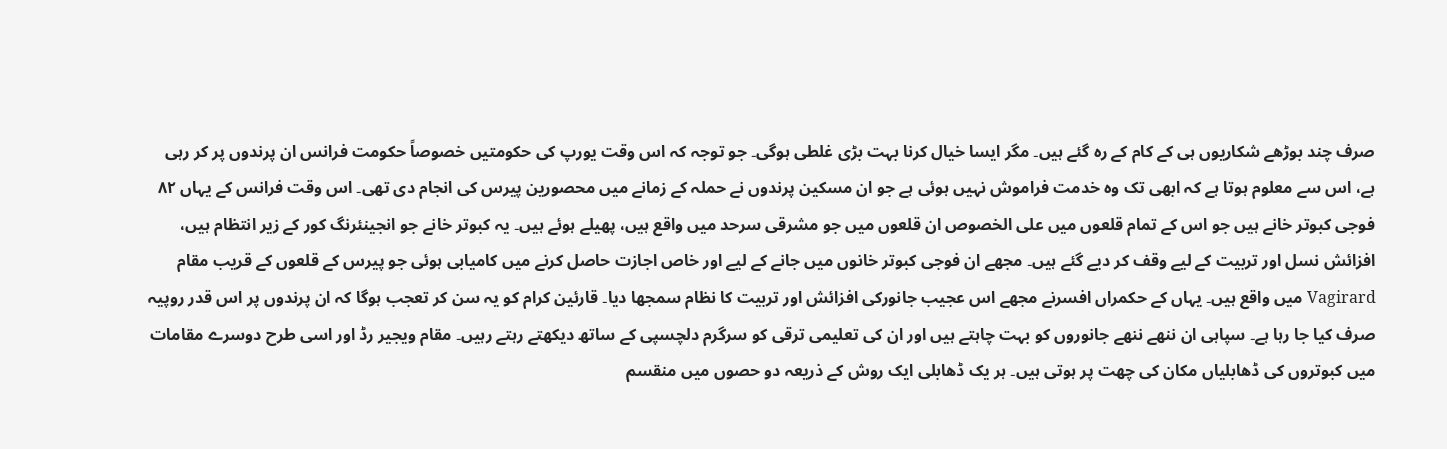صرف چند بوڑھے شکاریوں ہی کے کام کے رہ گئے ہیں۔ مگر ایسا خیال کرنا بہت بڑی غلطی ہوگی۔ جو توجہ کہ اس وقت یورپ کی حکومتیں خصوصاً حکومت فرانس ان پرندوں پر کر رہی ہے، اس سے معلوم ہوتا ہے کہ ابھی تک وہ خدمت فراموش نہیں ہوئی ہے جو ان مسکین پرندوں نے حملہ کے زمانے میں محصورین پیرس کی انجام دی تھی۔ اس وقت فرانس کے یہاں ۸۲ فوجی کبوتر خانے ہیں جو اس کے تمام قلعوں میں علی الخصوص ان قلعوں میں جو مشرقی سرحد میں واقع ہیں، پھیلے ہوئے ہیں۔ یہ کبوتر خانے جو انجینئرنگ کور کے زیر انتظام ہیں، افزائش نسل اور تربیت کے لیے وقف کر دیے گئے ہیں۔ مجھے ان فوجی کبوتر خانوں میں جانے کے لیے اور خاص اجازت حاصل کرنے میں کامیابی ہوئی جو پیرس کے قلعوں کے قریب مقام Vagirard میں واقع ہیں۔ یہاں کے حکمراں افسرنے مجھے اس عجیب جانورکی افزائش اور تربیت کا نظام سمجھا دیا۔ قارئین کرام کو یہ سن کر تعجب ہوگا کہ ان پرندوں پر اس قدر روپیہ صرف کیا جا رہا ہے۔ سپاہی ان ننھے ننھے جانوروں کو بہت چاہتے ہیں اور ان کی تعلیمی ترقی کو سرگرم دلچسپی کے ساتھ دیکھتے رہتے رہیں۔ مقام ویجیر رڈ اور اسی طرح دوسرے مقامات میں کبوتروں کی ڈھابلیاں مکان کی چھت پر ہوتی ہیں۔ ہر یک ڈھابلی ایک روش کے ذریعہ دو حصوں میں منقسم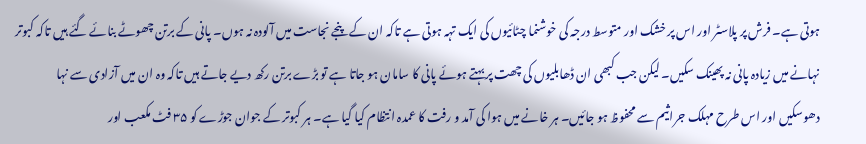ہوتی ہے۔ فرش پر پلاسٹر اور اس پر خشک اور متوسط درجہ کی خوشنما چٹائیوں کی ایک تہہ ہوتی ہے تاکہ ان کے پنجے نجاست میں آلودہ نہ ہوں۔ پانی کے برتن چھوٹے بنائے گئے ہیں تاکہ کبوتر نہانے میں زیادہ پانی نہ پھینک سکیں۔ لیکن جب کبھی ان ڈھابلیوں کی چھت پر بہتے ہوئے پانی کا سامان ہو جاتا ہے تو بڑے برتن رکھ دیے جاتے ہیں تاکہ وہ ان میں آزادی سے نہا دھوسکیں اور اس طرح مہلک جراثیم سے محفوظ ہو جائیں۔ ہر خانے میں ہوا کی آمد و رفت کا عمدہ انتظام کیا گیا ہے۔ ہر کبوتر کے جوان جوڑے کو ۳۵ فٹ مکعب اور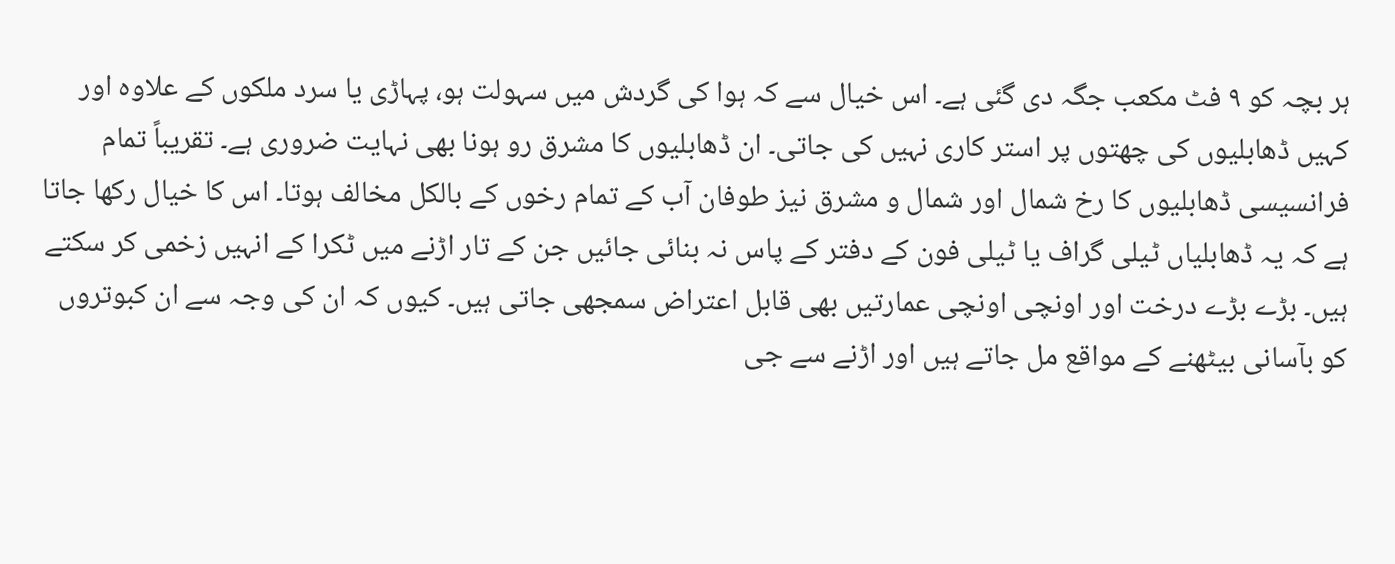ہر بچہ کو ۹ فٹ مکعب جگہ دی گئی ہے۔ اس خیال سے کہ ہوا کی گردش میں سہولت ہو، پہاڑی یا سرد ملکوں کے علاوہ اور کہیں ڈھابلیوں کی چھتوں پر استر کاری نہیں کی جاتی۔ ان ڈھابلیوں کا مشرق رو ہونا بھی نہایت ضروری ہے۔ تقریباً تمام فرانسیسی ڈھابلیوں کا رخ شمال اور شمال و مشرق نیز طوفان آب کے تمام رخوں کے بالکل مخالف ہوتا۔ اس کا خیال رکھا جاتا ہے کہ یہ ڈھابلیاں ٹیلی گراف یا ٹیلی فون کے دفتر کے پاس نہ بنائی جائیں جن کے تار اڑنے میں ٹکرا کے انہیں زخمی کر سکتے ہیں۔ بڑے بڑے درخت اور اونچی اونچی عمارتیں بھی قابل اعتراض سمجھی جاتی ہیں۔ کیوں کہ ان کی وجہ سے ان کبوتروں کو بآسانی بیٹھنے کے مواقع مل جاتے ہیں اور اڑنے سے جی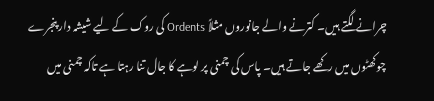چرانے لگتے ہیں۔ کترنے والے جانوروں مثلاً Ordents کی روک کے لیے شیشہ دار پنجرے چوکھٹوں میں رکھے جاتے ہیں۔ پاس کی چمنی پر لوہے کا جال تنا رہتا ہے تاکہ چمنی میں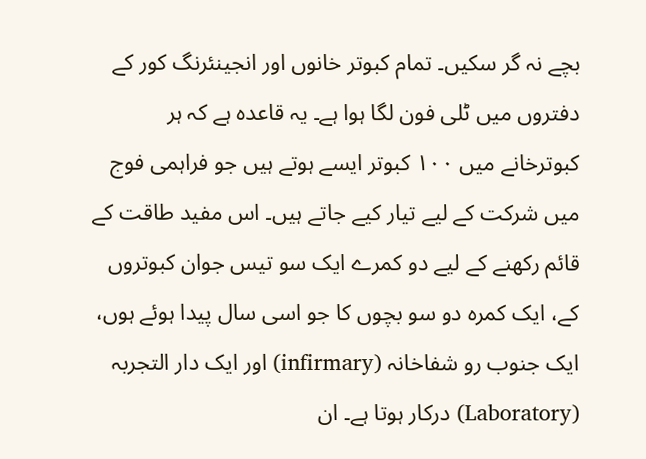بچے نہ گر سکیں۔ تمام کبوتر خانوں اور انجینئرنگ کور کے دفتروں میں ٹلی فون لگا ہوا ہے۔ یہ قاعدہ ہے کہ ہر کبوترخانے میں ۱۰۰ کبوتر ایسے ہوتے ہیں جو فراہمی فوج میں شرکت کے لیے تیار کیے جاتے ہیں۔ اس مفید طاقت کے قائم رکھنے کے لیے دو کمرے ایک سو تیس جوان کبوتروں کے، ایک کمرہ دو سو بچوں کا جو اسی سال پیدا ہوئے ہوں، ایک جنوب رو شفاخانہ (infirmary) اور ایک دار التجربہ (Laboratory) درکار ہوتا ہے۔ ان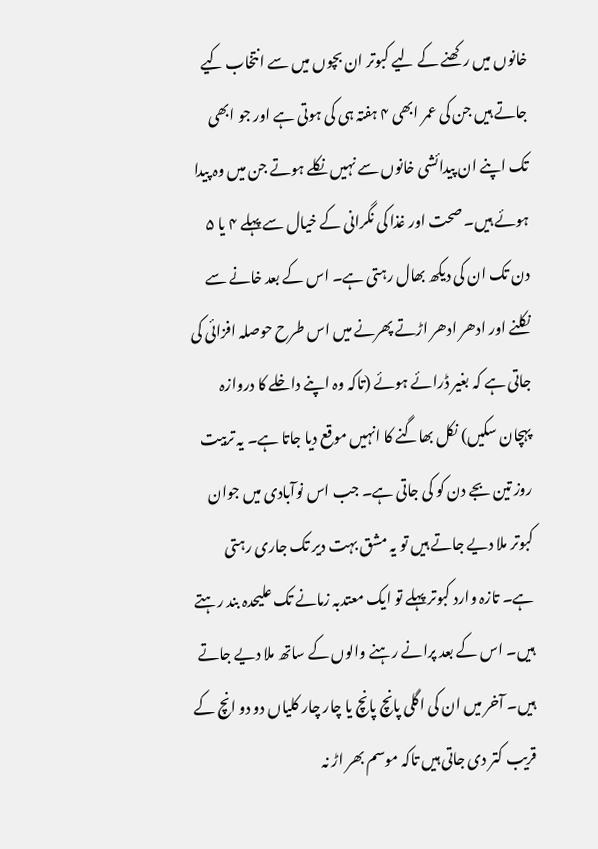خانوں میں رکھنے کے لیے کبوتر ان بچوں میں سے انتخاب کیے جاتے ہیں جن کی عمر ابھی ۴ ہفتہ ہی کی ہوتی ہے اور جو ابھی تک اپنے ان پیدائشی خانوں سے نہیں نکلے ہوتے جن میں وہ پیدا ہوئے ہیں۔ صحت اور غذا کی نگرانی کے خیال سے پہلے ۴ یا ۵ دن تک ان کی دیکھ بھال رہتی ہے۔ اس کے بعد خانے سے نکلنے اور ادھر ادھر اڑتے پھرنے میں اس طرح حوصلہ افزائی کی جاتی ہے کہ بغیر ڈرائے ہوئے (تاکہ وہ اپنے داخلے کا دروازہ پہچان سکیں) نکل بھاگنے کا انہیں موقع دیا جاتا ہے۔ یہ تربیت روز تین بجے دن کو کی جاتی ہے۔ جب اس نوآبادی میں جوان کبوتر ملا دیے جاتے ہیں تو یہ مشق بہت دیر تک جاری رہتی ہے۔ تازہ وارد کبوتر پہلے تو ایک معتدبہ زمانے تک علیحدہ بند رہتے ہیں۔ اس کے بعد پرانے رہنے والوں کے ساتھ ملا دیے جاتے ہیں۔ آخر میں ان کی اگلی پانچ پانچ یا چار چار کلیاں دو دو انچ کے قریب کتر دی جاتی ہیں تاکہ موسم بھر اڑ نہ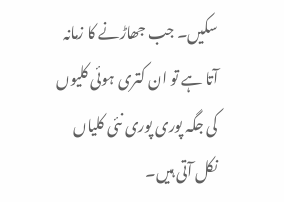سکیں۔ جب جھاڑنے کا زمانہ آتا ہے تو ان کتری ہوئی کلیوں کی جگہ پوری پوری نئی کلیاں نکل آتی ہیں۔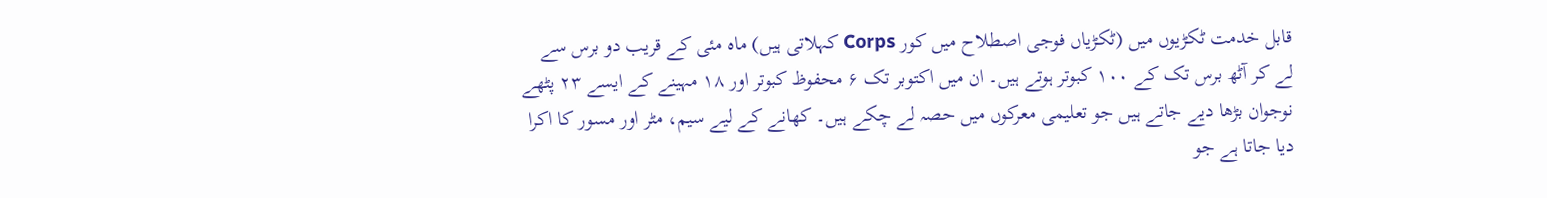قابل خدمت ٹکڑیوں میں (ٹکڑیاں فوجی اصطلاح میں کور Corps کہلاتی ہیں) ماہ مئی کے قریب دو برس سے لے کر آٹھ برس تک کے ۱۰۰ کبوتر ہوتے ہیں۔ ان میں اکتوبر تک ۶ محفوظ کبوتر اور ۱۸ مہینے کے ایسے ۲۳ پٹھے نوجوان بڑھا دیے جاتے ہیں جو تعلیمی معرکوں میں حصہ لے چکے ہیں۔ کھانے کے لیے سیم، مٹر اور مسور کا اکرا دیا جاتا ہے جو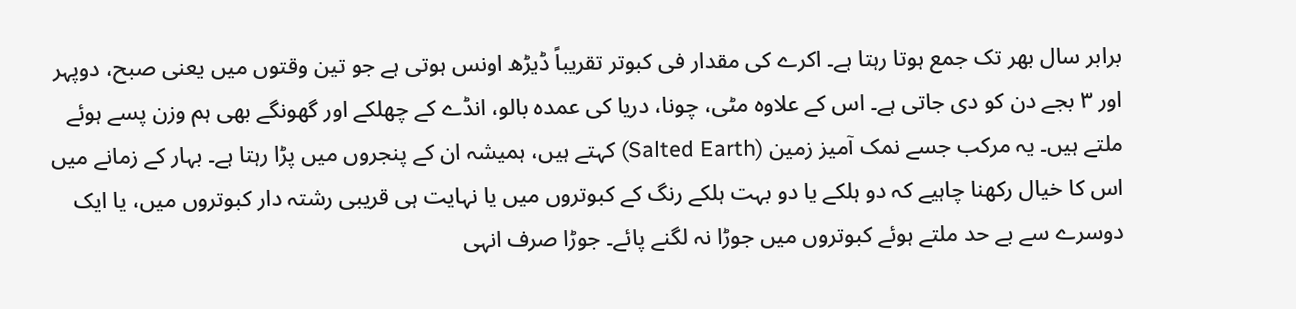برابر سال بھر تک جمع ہوتا رہتا ہے۔ اکرے کی مقدار فی کبوتر تقریباً ڈیڑھ اونس ہوتی ہے جو تین وقتوں میں یعنی صبح، دوپہر اور ۳ بجے دن کو دی جاتی ہے۔ اس کے علاوہ مٹی، چونا، دریا کی عمدہ بالو، انڈے کے چھلکے اور گھونگے بھی ہم وزن پسے ہوئے ملتے ہیں۔ یہ مرکب جسے نمک آمیز زمین (Salted Earth) کہتے ہیں، ہمیشہ ان کے پنجروں میں پڑا رہتا ہے۔ بہار کے زمانے میں اس کا خیال رکھنا چاہیے کہ دو ہلکے یا دو بہت ہلکے رنگ کے کبوتروں میں یا نہایت ہی قریبی رشتہ دار کبوتروں میں، یا ایک دوسرے سے بے حد ملتے ہوئے کبوتروں میں جوڑا نہ لگنے پائے۔ جوڑا صرف انہی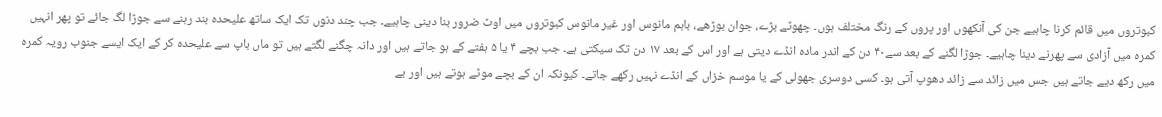کبوتروں میں قائم کرنا چاہیے جن کی آنکھوں اور پروں کے رنگ مختلف ہوں۔ چھوٹے بڑے، جوان بوڑھے، باہم مانوس اور غیر مانوس کبوتروں میں اوٹ ضرور بنا دینی چاہیے۔ جب چند دنوں تک ایک ساتھ علیحدہ بند رہنے سے جوڑا لگ جائے تو پھر انہیں کمرہ میں آزادی سے پھرنے دینا چاہیے۔ جوڑا لگنے کے بعد سے۴۰ دن کے اندر مادہ انڈے دیتی ہے اور اس کے بعد ۱۷ دن تک سیکتی ہے۔ جب بچے ۴ یا ۵ ہفتے کے ہو جاتے ہیں اور دانہ چگنے لگتے ہیں تو ماں باپ سے علیحدہ کر کے ایک ایسے جنوب رویہ کمرہ میں رکھ دیے جاتے ہیں جس میں زائد سے زائد دھوپ آتی ہو۔ کسی دوسری جھولی کے یا موسم خزاں کے انڈے نہیں رکھے جاتے۔ کیونکہ ان کے بچے موٹے ہوتے ہیں اور بے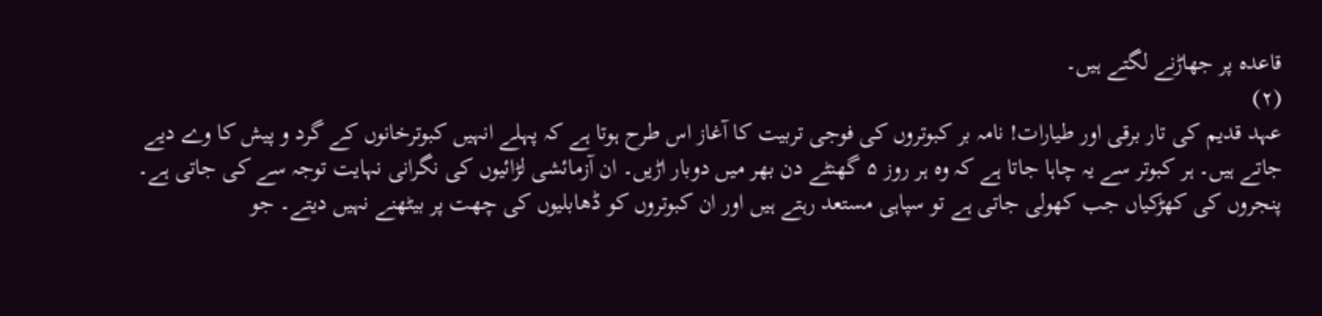قاعدہ پر جھاڑنے لگتے ہیں۔
(۲)
عہد قدیم کی تار برقی اور طیارات! نامہ بر کبوتروں کی فوجی تربیت کا آغاز اس طرح ہوتا ہے کہ پہلے انہیں کبوترخانوں کے گرد و پیش کا وے دیے جاتے ہیں۔ ہر کبوتر سے یہ چاہا جاتا ہے کہ وہ ہر روز ۵ گھنٹے دن بھر میں دوبار اڑیں۔ ان آزمائشی لڑائیوں کی نگرانی نہایت توجہ سے کی جاتی ہے۔ پنجروں کی کھڑکیاں جب کھولی جاتی ہے تو سپاہی مستعد رہتے ہیں اور ان کبوتروں کو ڈھابلیوں کی چھت پر بیٹھنے نہیں دیتے۔ جو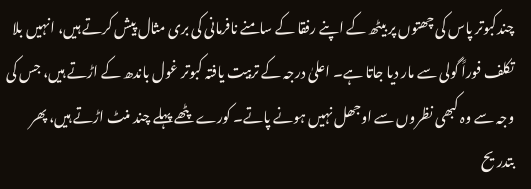چندکبوتر پاس کی چھتوں پر بیٹھ کے اپنے رفقا کے سامنے نافرمانی کی بری مثال پیش کرتے ہیں، انہیں بلا تکلف فوراً گولی سے مار دیا جاتا ہے۔ اعلیٰ درجہ کے تربیت یافتہ کبوتر غول باندھ کے اڑتے ہیں، جس کی وجہ سے وہ کبھی نظروں سے اوجھل نہیں ہونے پاتے۔ کورے پٹھے پہلے چند منٹ اڑتے ہیں، پھر بتدریح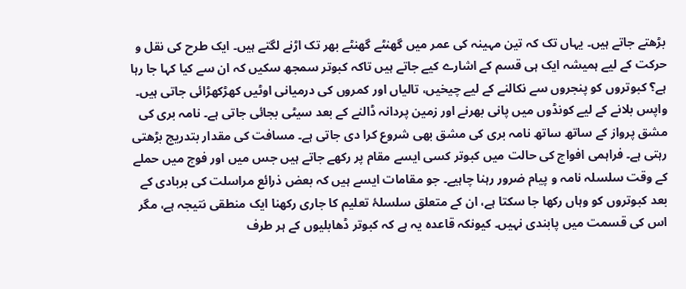بڑھتے جاتے ہیں۔ یہاں تک کہ تین مہینہ کی عمر میں گھنٹے گھنٹے بھر تک اڑنے لگتے ہیں۔ ایک طرح کی نقل و حرکت کے لیے ہمیشہ ایک ہی قسم کے اشارے کیے جاتے ہیں تاکہ کبوتر سمجھ سکیں کہ ان سے کیا کہا جا رہا ہے؟ کبوتروں کو پنجروں سے نکالنے کے لیے چیخیں، تالیاں اور کمروں کی درمیانی اوٹیں کھڑکھڑائی جاتی ہیں۔ واپس بلانے کے لیے کونڈوں میں پانی بھرنے اور زمین پردانہ ڈالنے کے بعد سیٹی بجائی جاتی ہے۔ نامہ بری کی مشق پرواز کے ساتھ ساتھ نامہ بری کی مشق بھی شروع کرا دی جاتی ہے۔ مسافت کی مقدار بتدریج بڑھتی رہتی ہے۔ فراہمی افواج کی حالت میں کبوتر کسی ایسے مقام پر رکھے جاتے ہیں جس میں اور فوج میں حملے کے وقت سلسلہ نامہ و پیام ضرور رہنا چاہیے۔ جو مقامات ایسے ہیں کہ بعض ذرائع مراسلت کی بربادی کے بعد کبوتروں کو وہاں رکھا جا سکتا ہے، ان کے متعلق سلسلۂ تعلیم کا جاری رکھنا ایک منطقی نتیجہ ہے، مگر اس کی قسمت میں پابندی نہیں۔ کیونکہ قاعدہ یہ ہے کہ کبوتر ڈھابلیوں کے ہر طرف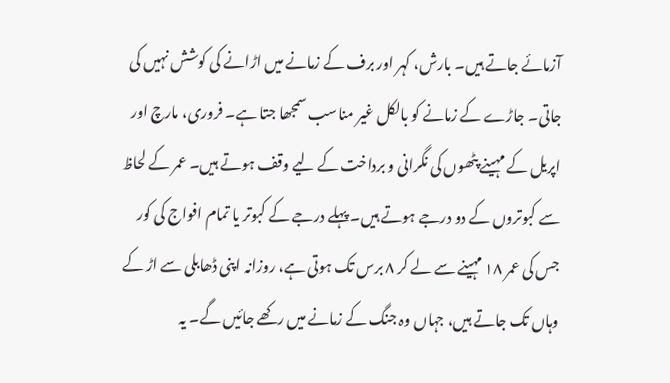آزمائے جاتے ہیں۔ بارش، کہر اور برف کے زمانے میں اڑانے کی کوشش نہیں کی جاتی۔ جاڑے کے زمانے کو بالکل غیر مناسب سمجھا جتا ہے۔ فروری، مارچ اور اپریل کے مہینے پٹھوں کی نگرانی و برداخت کے لیے وقف ہوتے ہیں۔ عمر کے لحاظ سے کبوتروں کے دو درجے ہوتے ہیں۔ پہلے درجے کے کبوتر یا تمام افواج کی کور جس کی عمر ۱۸ مہینے سے لے کر ۸ برس تک ہوتی ہے، روزانہ اپنی ڈھابلی سے اڑ کے وہاں تک جاتے ہیں، جہاں وہ جنگ کے زمانے میں رکھے جائیں گے۔ یہ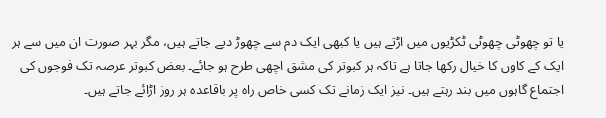یا تو چھوٹی چھوٹی ٹکڑیوں میں اڑتے ہیں یا کبھی ایک دم سے چھوڑ دیے جاتے ہیں، مگر بہر صورت ان میں سے ہر ایک کے کاوں کا خیال رکھا جاتا ہے تاکہ ہر کبوتر کی مشق اچھی طرح ہو جائے۔ بعض کبوتر عرصہ تک فوجوں کی اجتماع گاہوں میں بند رہتے ہیں۔ نیز ایک زمانے تک کسی خاص راہ پر باقاعدہ ہر روز اڑائے جاتے ہیں۔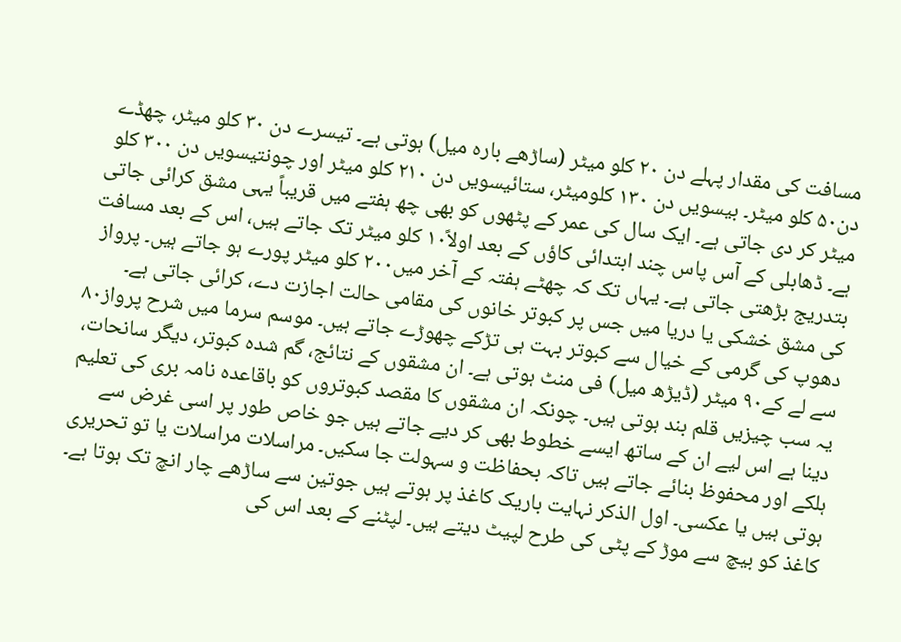مسافت کی مقدار پہلے دن ۲۰ کلو میٹر (ساڑھے بارہ میل) ہوتی ہے۔ تیسرے دن ۳۰ کلو میٹر، چھڈے دن۵۰ کلو میٹر۔ بیسویں دن ۱۳۰ کلومیٹر، ستائیسویں دن ۲۱۰ کلو میٹر اور چونتیسویں دن ۳۰۰ کلو میٹر کر دی جاتی ہے۔ ایک سال کی عمر کے پٹھوں کو بھی چھ ہفتے میں قریباً یہی مشق کرائی جاتی ہے۔ ڈھابلی کے آس پاس چند ابتدائی کاؤں کے بعد اولاً۱۰ کلو میٹر تک جاتے ہیں، اس کے بعد مسافت بتدریج بڑھتی جاتی ہے۔ یہاں تک کہ چھٹے ہفتہ کے آخر میں۲۰۰ کلو میٹر پورے ہو جاتے ہیں۔ پرواز کی مشق خشکی یا دریا میں جس پر کبوتر خانوں کی مقامی حالت اجازت دے، کرائی جاتی ہے۔ دھوپ کی گرمی کے خیال سے کبوتر بہت ہی تڑکے چھوڑے جاتے ہیں۔ موسم سرما میں شرح پرواز۸۰ سے لے کے۹۰ میٹر (ڈیڑھ میل) فی منٹ ہوتی ہے۔ ان مشقوں کے نتائج، گم شدہ کبوتر، دیگر سانحات، یہ سب چیزیں قلم بند ہوتی ہیں۔ چونکہ ان مشقوں کا مقصد کبوتروں کو باقاعدہ نامہ بری کی تعلیم دینا ہے اس لیے ان کے ساتھ ایسے خطوط بھی کر دیے جاتے ہیں جو خاص طور پر اسی غرض سے ہلکے اور محفوظ بنائے جاتے ہیں تاکہ بحفاظت و سہولت جا سکیں۔ مراسلات مراسلات یا تو تحریری ہوتی ہیں یا عکسی۔ اول الذکر نہایت باریک کاغذ پر ہوتے ہیں جوتین سے ساڑھے چار انچ تک ہوتا ہے۔ کاغذ کو بیچ سے موڑ کے پٹی کی طرح لپیٹ دیتے ہیں۔ لپٹنے کے بعد اس کی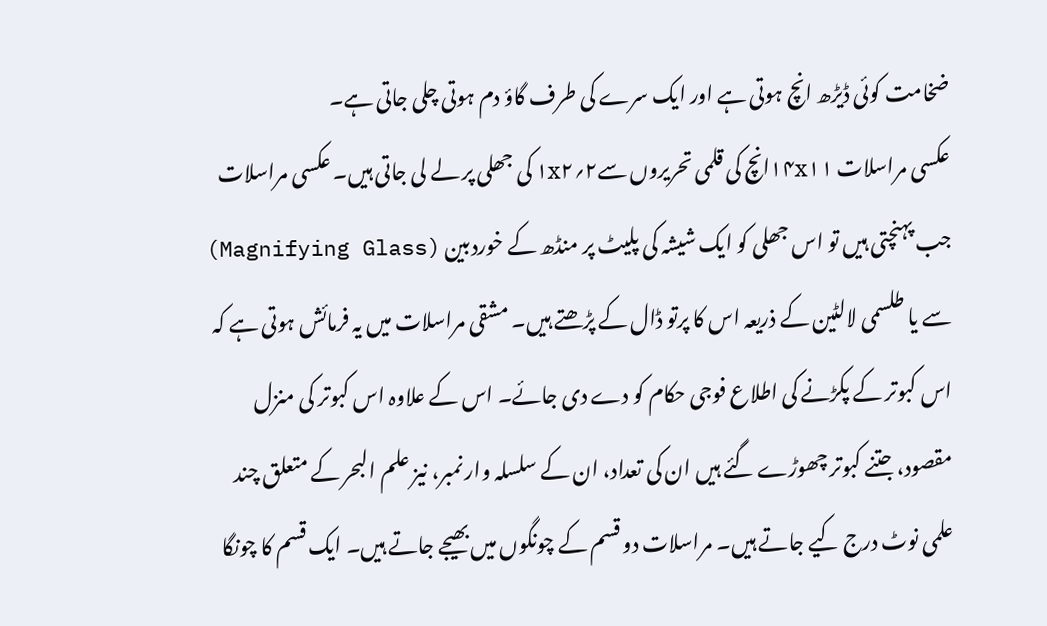ضخامت کوئی ڈیڑھ انچ ہوتی ہے اور ایک سرے کی طرف گاؤ دم ہوتی چلی جاتی ہے۔
عکسی مراسلات ۱۴x۱۱انچ کی قلمی تحریروں سے۲؍۱x۲ کی جھلی پر لے لی جاتی ہیں۔ عکسی مراسلات جب پہنچتی ہیں تو اس جھلی کو ایک شیشہ کی پلیٹ پر منڈھ کے خوردبین (Magnifying Glass) سے یا طلسمی لالٹین کے ذریعہ اس کا پرتو ڈال کے پڑھتے ہیں۔ مشقی مراسلات میں یہ فرمائش ہوتی ہے کہ اس کبوتر کے پکڑنے کی اطلاع فوجی حکام کو دے دی جائے۔ اس کے علاوہ اس کبوتر کی منزل مقصود، جتنے کبوتر چھوڑے گئے ہیں ان کی تعداد، ان کے سلسلہ وار نمبر، نیز علم البحر کے متعلق چند علمی نوٹ درج کیے جاتے ہیں۔ مراسلات دو قسم کے چونگوں میں بھیجے جاتے ہیں۔ ایک قسم کا چونگا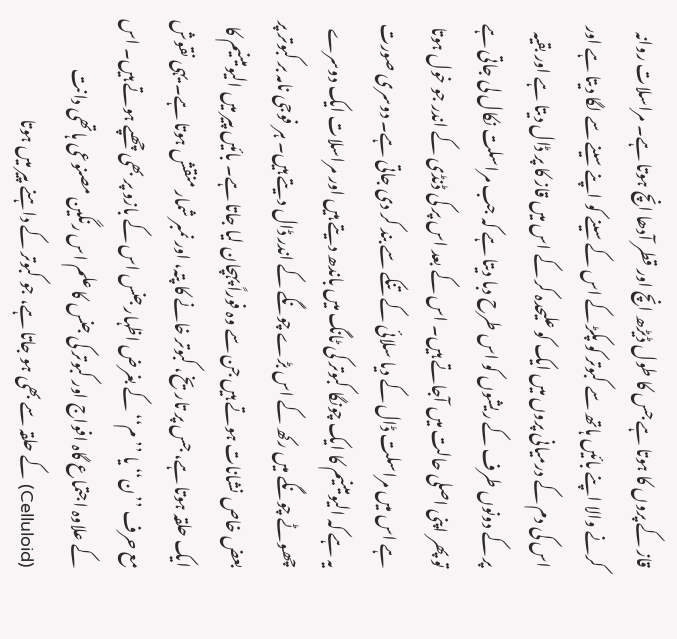قاز کے پروں کا ہوتا ہے جس کا طول ڈیڑھ انچ اور قطر آدھا انچ ہوتا ہے۔ مراسلات روانہ کرنے والا اپنے بائیں ہاتھ سے کبوتر کو پکڑ کے اس کے سینے کو اپنے سینے سے لگا دیتا ہے اور اس کی دم کے درمیانی پروں میں ایک کو علیحدہ کر کے اس میں قاز کا پر ڈال دیتا ہے اور بقیہ پر کے دونوں طرف کے ریشوں کو اس طرح دبا دیتا ہے کہ جب مراسلت نکال لی جاتی ہے تو پھر اپنی اصلی حالت میں آجاتے ہیں۔ اس کے بعد اس پر کی ڈنڈی کے اندر جو خول ہوتا ہے اس میں مراسلت ڈال کے دیا سلائی کے تنکے سے بند کر دی جاتی ہے۔ دوسری صورت یہ ہے کہ الیومینیم کا ایک چونگا کبوتر کی ٹانگ میں باندھ دیتے ہیں اور مراسلات ایک دوسرے چھوٹے چونگے میں رکھ کے اس بڑے چونگے کے اندر ڈال دیتے ہیں۔ ہر فوجی نامہ بر کبوتر پر بعض خاص نشانات ہوتے ہیں جن سے وہ فوراً پہچان لیا جاتا ہے۔ بائیں پیر میں الیومینیم کا ایک حلقہ ہوتا ہے، جس پر تاریخ، کبوتر خانے کا پتہ، اور نمبر شمار منقش ہوتا ہے۔ یہی نقوش مع حرف ’’ن‘‘ یا ’’م‘‘ کے بغرض اظہار جنس اس کے بازو پر بھی چھپے ہوتے ہیں۔ اس کے علاوہ اجتماع گاہ افواج اور کبوتر کی جنس کا علم اس رنگین مصنوعی ہاتھی دانت (Celluloid) کے حلقہ سے بھی ہو جاتا ہے، جو کبوتر کے داہنے پیر میں ہوتا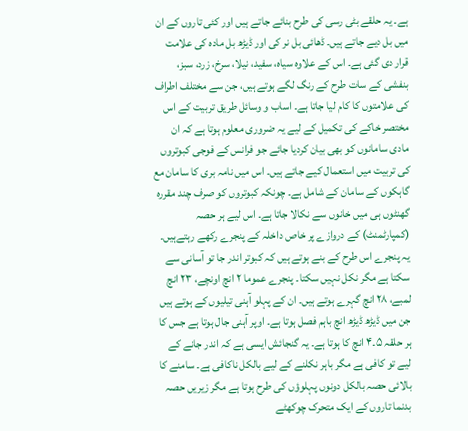ہے۔ یہ حلقے بٹی رسی کی طرح بنائے جاتے ہیں اور کئی تاروں کے ان میں بل دیے جاتے ہیں۔ ڈھائی بل نر کی اور ڈیڑھ بل مادہ کی علامت قرار دی گئی ہے۔ اس کے علاوہ سیاہ، سفید، نیلا، سرخ، زرد، سبز، بنفشی کے سات طرح کے رنگ لگے ہوتے ہیں، جن سے مختلف اطراف کی علامتوں کا کام لیا جاتا ہے۔ اساب و وسائل طریق تربیت کے اس مختصر خاکے کی تکمیل کے لیے یہ ضروری معلوم ہوتا ہے کہ ان مادی سامانوں کو بھی بیان کردیا جائے جو فرانس کے فوجی کبوتروں کی تربیت میں استعمال کیے جاتے ہیں۔ اس میں نامہ بری کا سامان مع گاہکوں کے سامان کے شامل ہے۔ چونکہ کبوتروں کو صرف چند مقررہ گھنٹوں ہی میں خانوں سے نکالا جاتا ہے۔ اس لیے ہر حصہ (کمپارٹمنٹ) کے دروازے پر خاص داخلہ کے پنجرے رکھے رہتےہیں۔ یہ پنجرے اس طرح کے بنے ہوتے ہیں کہ کبوتر اندر جا تو آسانی سے سکتا ہے مگر نکل نہیں سکتا۔ پنجرے عموما ۲ انچ اونچے، ۲۳ انچ لمبے، ۲۸ انچ گہرے ہوتے ہیں۔ ان کے پہلو آہنی تیلیوں کے ہوتے ہیں جن میں ڈیڑھ ڈیڑھ انچ باہم فصل ہوتا ہے۔ اوپر آہنی جال ہوتا ہے جس کا ہر حلقہ ۵۔۴ انچ کا ہوتا ہے۔ یہ گنجائش ایسی ہے کہ اندر جانے کے لیے تو کافی ہے مگر باہر نکلنے کے لیے بالکل ناکافی ہے۔ سامنے کا بالائی حصہ بالکل دونوں پہلوؤں کی طرح ہوتا ہے مگر زیریں حصہ بدنما تاروں کے ایک متحرک چوکھٹے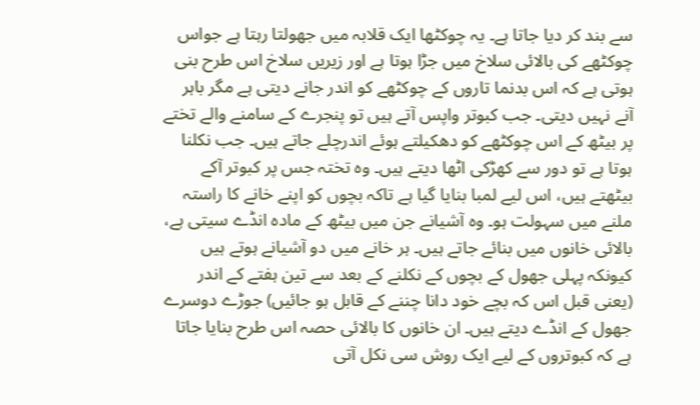سے بند کر دیا جاتا ہے۔ یہ چوکٹھا ایک قلابہ میں جھولتا رہتا ہے جواس چوکٹھے کی بالائی سلاخ میں جڑا ہوتا ہے اور زیریں سلاخ اس طرح بنی ہوتی ہے کہ اس بدنما تاروں کے چوکٹھے کو اندر جانے دیتی ہے مگر باہر آنے نہیں دیتی۔ جب کبوتر واپس آتے ہیں تو پنجرے کے سامنے والے تختے پر بیٹھ کے اس چوکٹھے کو دھکیلتے ہوئے اندرچلے جاتے ہیں۔ جب نکلنا ہوتا ہے تو دور سے کھڑکی اٹھا دیتے ہیں۔ وہ تختہ جس پر کبوتر آکے بیٹھتے ہیں، اس لیے لمبا بنایا گیا ہے تاکہ بچوں کو اپنے خانے کا راستہ ملنے میں سہولت ہو۔ وہ آشیانے جن میں بیٹھ کے مادہ انڈے سیتی ہے، بالائی خانوں میں بنائے جاتے ہیں۔ ہر خانے میں دو آشیانے ہوتے ہیں کیونکہ پہلی جھول کے بچوں کے نکلنے کے بعد سے تین ہفتے کے اندر (یعنی قبل اس کہ بچے خود دانا چننے کے قابل ہو جائیں) جوڑے دوسرے جھول کے انڈے دیتے ہیں۔ ان خانوں کا بالائی حصہ اس طرح بنایا جاتا ہے کہ کبوتروں کے لیے ایک روش سی نکل آتی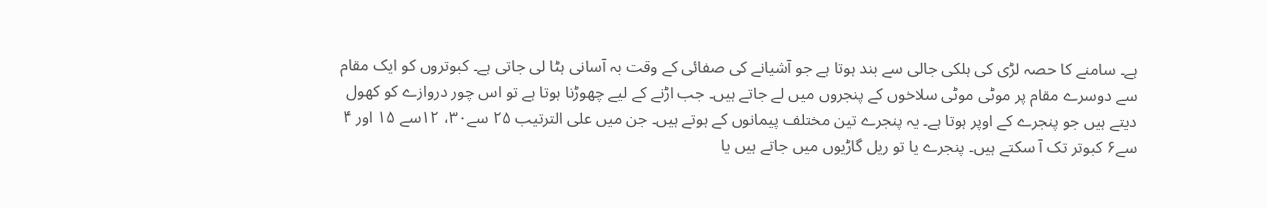ہے۔ سامنے کا حصہ لڑی کی ہلکی جالی سے بند ہوتا ہے جو آشیانے کی صفائی کے وقت بہ آسانی ہٹا لی جاتی ہے۔ کبوتروں کو ایک مقام سے دوسرے مقام پر موٹی موٹی سلاخوں کے پنجروں میں لے جاتے ہیں۔ جب اڑنے کے لیے چھوڑنا ہوتا ہے تو اس چور دروازے کو کھول دیتے ہیں جو پنجرے کے اوپر ہوتا ہے۔ یہ پنجرے تین مختلف پیمانوں کے ہوتے ہیں۔ جن میں علی الترتیب ۲۵ سے۳۰، ۱۲سے ۱۵ اور ۴ سے۶ کبوتر تک آ سکتے ہیں۔ پنجرے یا تو ریل گاڑیوں میں جاتے ہیں یا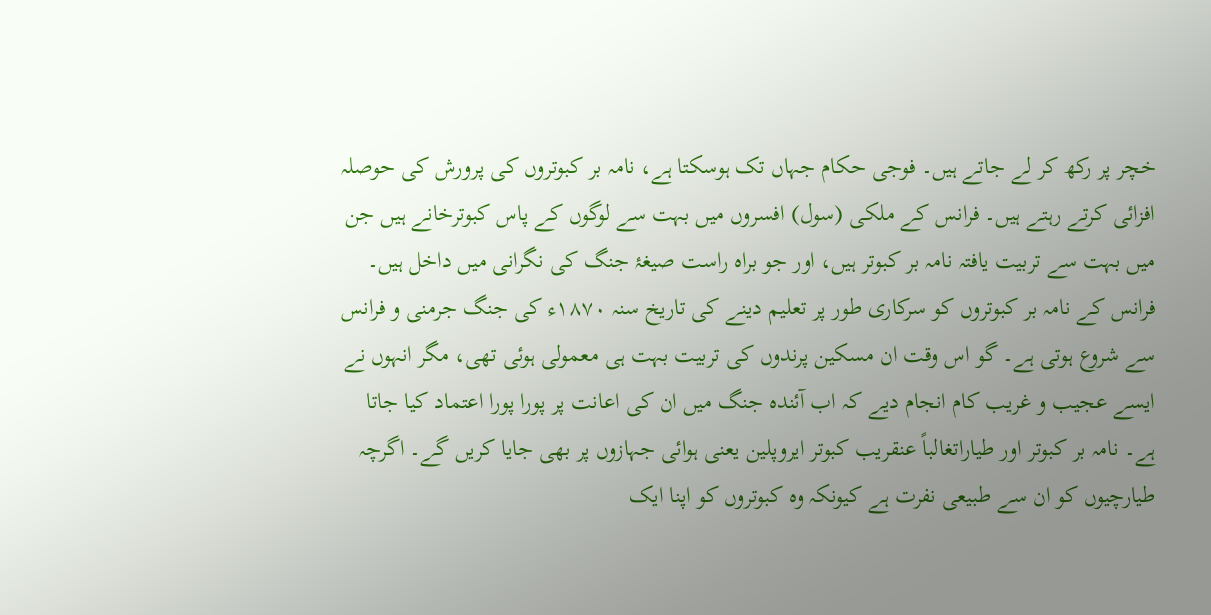خچر پر رکھ کر لے جاتے ہیں۔ فوجی حکام جہاں تک ہوسکتا ہے، نامہ بر کبوتروں کی پرورش کی حوصلہ افزائی کرتے رہتے ہیں۔ فرانس کے ملکی (سول) افسروں میں بہت سے لوگوں کے پاس کبوترخانے ہیں جن میں بہت سے تربیت یافتہ نامہ بر کبوتر ہیں، اور جو براہ راست صیغۂ جنگ کی نگرانی میں داخل ہیں۔ فرانس کے نامہ بر کبوتروں کو سرکاری طور پر تعلیم دینے کی تاریخ سنہ ۱۸۷۰ء کی جنگ جرمنی و فرانس سے شروع ہوتی ہے۔ گو اس وقت ان مسکین پرندوں کی تربیت بہت ہی معمولی ہوئی تھی، مگر انہوں نے ایسے عجیب و غریب کام انجام دیے کہ اب آئندہ جنگ میں ان کی اعانت پر پورا پورا اعتماد کیا جاتا ہے۔ نامہ بر کبوتر اور طیاراتغالباً عنقریب کبوتر ایروپلین یعنی ہوائی جہازوں پر بھی جایا کریں گے۔ اگرچہ طیارچیوں کو ان سے طبیعی نفرت ہے کیونکہ وہ کبوتروں کو اپنا ایک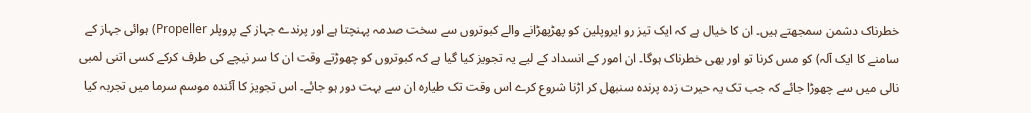خطرناک دشمن سمجھتے ہیں۔ ان کا خیال ہے کہ ایک تیز رو ایروپلین کو پھڑپھڑانے والے کبوتروں سے سخت صدمہ پہنچتا ہے اور پرندے جہاز کے پروپلر Propeller) ہوائی جہاز کے سامنے کا ایک آلہ) کو مس کرنا تو اور بھی خطرناک ہوگا۔ ان امور کے انسداد کے لیے یہ تجویز کیا گیا ہے کہ کبوتروں کو چھوڑتے وقت ان کا سر نیچے کی طرف کرکے کسی اتنی لمبی نالی میں سے چھوڑا جائے کہ جب تک یہ حیرت زدہ پرندہ سنبھل کر اڑنا شروع کرے اس وقت تک طیارہ ان سے بہت دور ہو جائے۔ اس تجویز کا آئندہ موسم سرما میں تجربہ کیا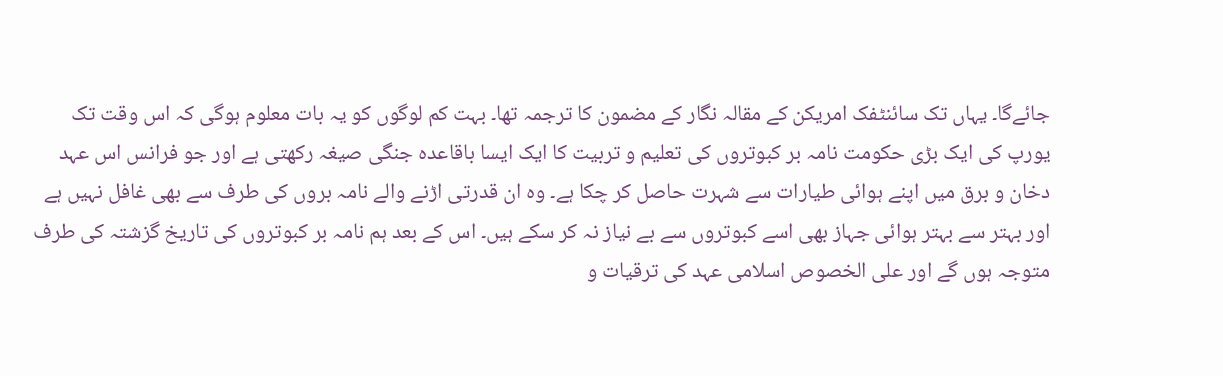جائےگا۔ یہاں تک سائنٹفک امریکن کے مقالہ نگار کے مضمون کا ترجمہ تھا۔ بہت کم لوگوں کو یہ بات معلوم ہوگی کہ اس وقت تک یورپ کی ایک بڑی حکومت نامہ بر کبوتروں کی تعلیم و تربیت کا ایک ایسا باقاعدہ جنگی صیغہ رکھتی ہے اور جو فرانس اس عہد دخان و برق میں اپنے ہوائی طیارات سے شہرت حاصل کر چکا ہے۔ وہ ان قدرتی اڑنے والے نامہ بروں کی طرف سے بھی غافل نہیں ہے اور بہتر سے بہتر ہوائی جہاز بھی اسے کبوتروں سے بے نیاز نہ کر سکے ہیں۔ اس کے بعد ہم نامہ بر کبوتروں کی تاریخ گزشتہ کی طرف متوجہ ہوں گے اور علی الخصوص اسلامی عہد کی ترقیات و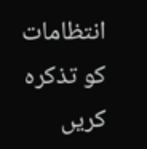انتظامات کو تذکرہ کریں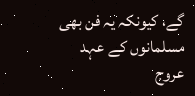گے، کیونکہ یہ فن بھی مسلمانوں کے عہد عروج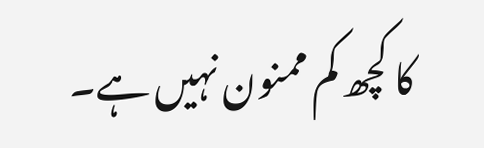کا کچھ کم ممنون نہیں ہے۔